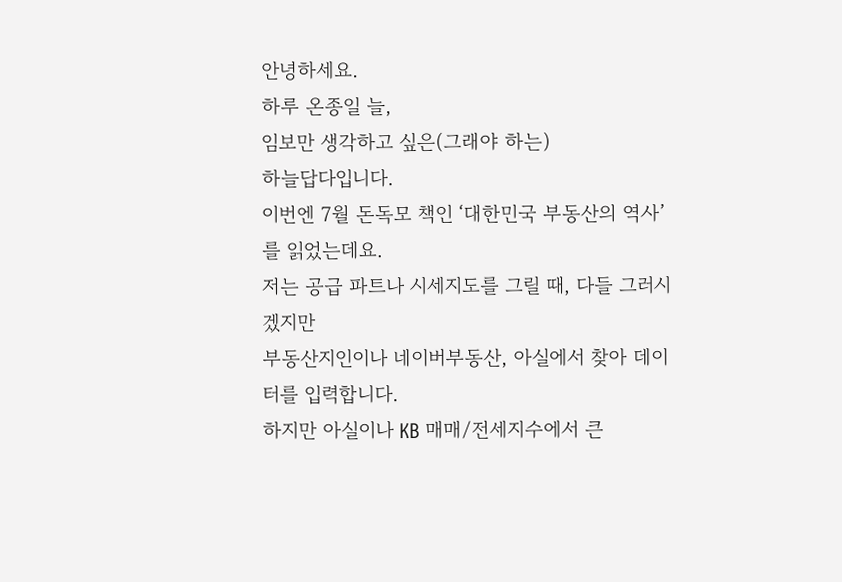안녕하세요.
하루 온종일 늘,
임보만 생각하고 싶은(그래야 하는)
하늘답다입니다.
이번엔 7월 돈독모 책인 ‘대한민국 부동산의 역사’를 읽었는데요.
저는 공급 파트나 시세지도를 그릴 때, 다들 그러시겠지만
부동산지인이나 네이버부동산, 아실에서 찾아 데이터를 입력합니다.
하지만 아실이나 KB 매매/전세지수에서 큰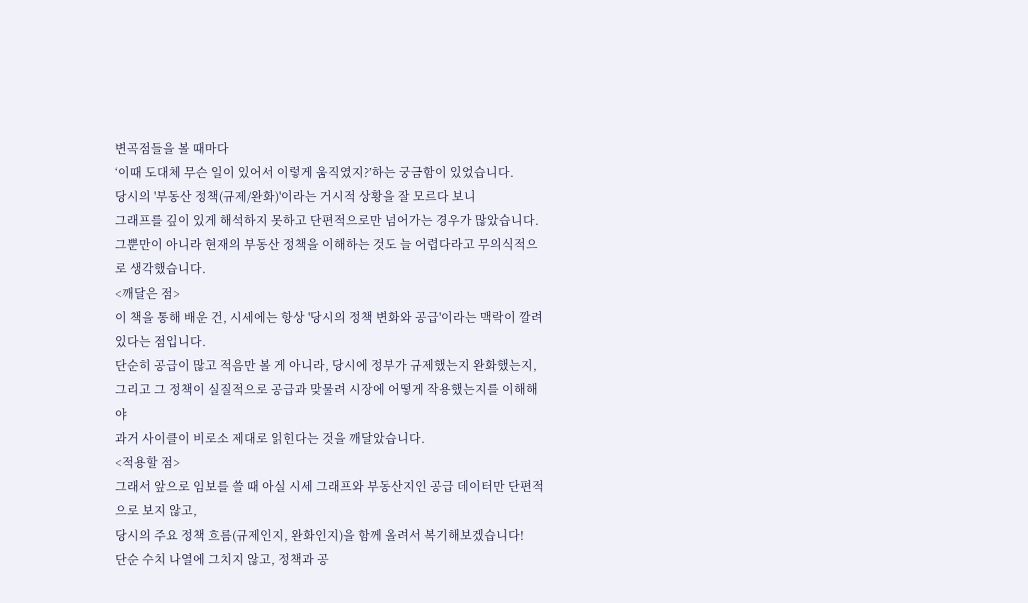변곡점들을 볼 때마다
‘이때 도대체 무슨 일이 있어서 이렇게 움직였지?’하는 궁금함이 있었습니다.
당시의 '부동산 정책(규제/완화)'이라는 거시적 상황을 잘 모르다 보니
그래프를 깊이 있게 해석하지 못하고 단편적으로만 넘어가는 경우가 많았습니다.
그뿐만이 아니라 현재의 부동산 정책을 이해하는 것도 늘 어렵다라고 무의식적으로 생각했습니다.
<깨달은 점>
이 책을 통해 배운 건, 시세에는 항상 '당시의 정책 변화와 공급'이라는 맥락이 깔려 있다는 점입니다.
단순히 공급이 많고 적음만 볼 게 아니라, 당시에 정부가 규제했는지 완화했는지,
그리고 그 정책이 실질적으로 공급과 맞물려 시장에 어떻게 작용했는지를 이해해야
과거 사이클이 비로소 제대로 읽힌다는 것을 깨달았습니다.
<적용할 점>
그래서 앞으로 임보를 쓸 때 아실 시세 그래프와 부동산지인 공급 데이터만 단편적으로 보지 않고,
당시의 주요 정책 흐름(규제인지, 완화인지)을 함께 올려서 복기해보겠습니다!
단순 수치 나열에 그치지 않고, 정책과 공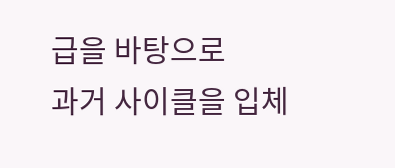급을 바탕으로
과거 사이클을 입체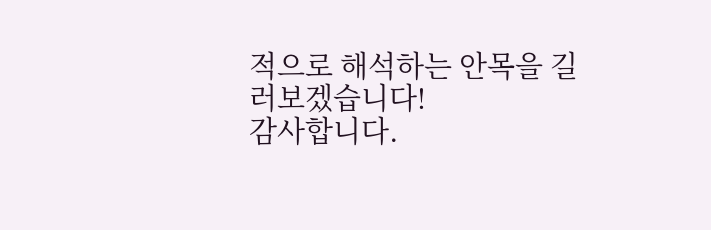적으로 해석하는 안목을 길러보겠습니다!
감사합니다.